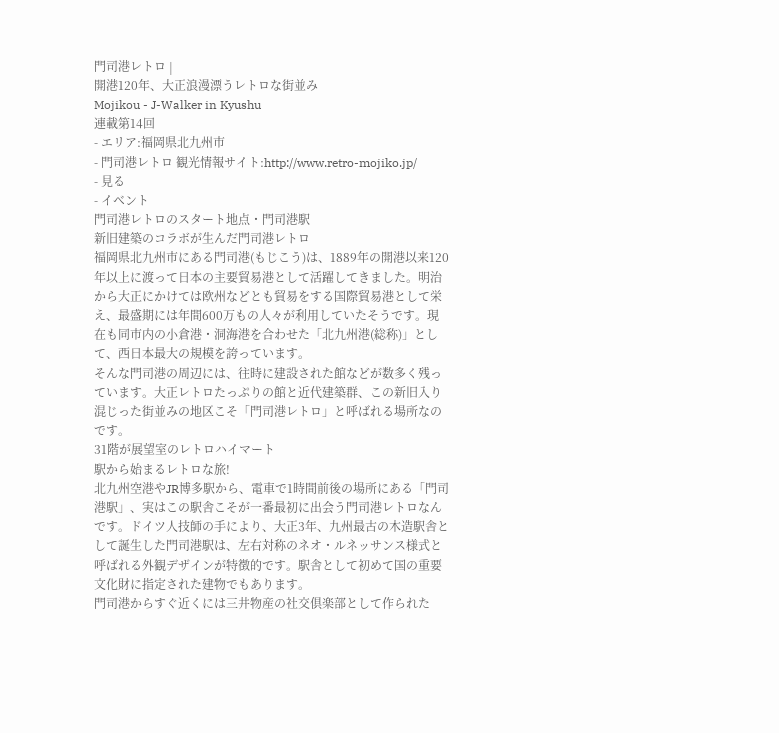門司港レトロ |
開港120年、大正浪漫漂うレトロな街並み
Mojikou - J-Walker in Kyushu
連載第14回
- エリア:福岡県北九州市
- 門司港レトロ 観光情報サイト:http://www.retro-mojiko.jp/
- 見る
- イベント
門司港レトロのスタート地点・門司港駅
新旧建築のコラボが生んだ門司港レトロ
福岡県北九州市にある門司港(もじこう)は、1889年の開港以来120年以上に渡って日本の主要貿易港として活躍してきました。明治から大正にかけては欧州などとも貿易をする国際貿易港として栄え、最盛期には年間600万もの人々が利用していたそうです。現在も同市内の小倉港・洞海港を合わせた「北九州港(総称)」として、西日本最大の規模を誇っています。
そんな門司港の周辺には、往時に建設された館などが数多く残っています。大正レトロたっぷりの館と近代建築群、この新旧入り混じった街並みの地区こそ「門司港レトロ」と呼ばれる場所なのです。
31階が展望室のレトロハイマート
駅から始まるレトロな旅!
北九州空港やJR博多駅から、電車で1時間前後の場所にある「門司港駅」、実はこの駅舎こそが一番最初に出会う門司港レトロなんです。ドイツ人技師の手により、大正3年、九州最古の木造駅舎として誕生した門司港駅は、左右対称のネオ・ルネッサンス様式と呼ばれる外観デザインが特徴的です。駅舎として初めて国の重要文化財に指定された建物でもあります。
門司港からすぐ近くには三井物産の社交倶楽部として作られた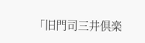「旧門司三井倶楽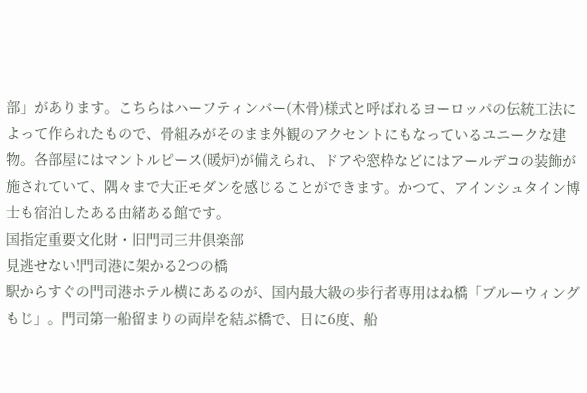部」があります。こちらはハーフティンバー(木骨)様式と呼ばれるヨーロッパの伝統工法によって作られたもので、骨組みがそのまま外観のアクセントにもなっているユニークな建物。各部屋にはマントルピース(暖炉)が備えられ、ドアや窓枠などにはアールデコの装飾が施されていて、隅々まで大正モダンを感じることができます。かつて、アインシュタイン博士も宿泊したある由緒ある館です。
国指定重要文化財・旧門司三井倶楽部
見逃せない!門司港に架かる2つの橋
駅からすぐの門司港ホテル横にあるのが、国内最大級の歩行者専用はね橋「ブルーウィングもじ」。門司第一船留まりの両岸を結ぶ橋で、日に6度、船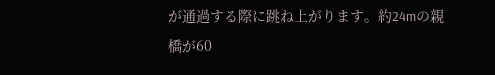が通過する際に跳ね上がります。約24mの親橋が60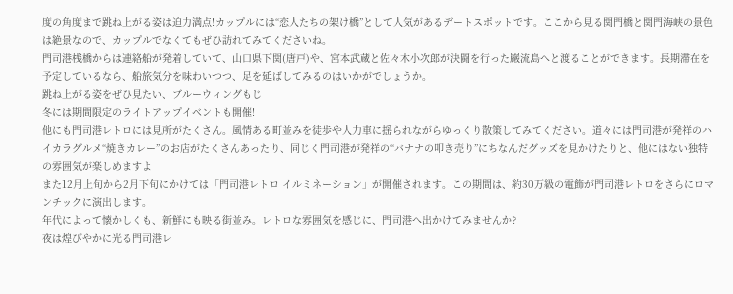度の角度まで跳ね上がる姿は迫力満点!カップルには“恋人たちの架け橋”として人気があるデートスポットです。ここから見る関門橋と関門海峡の景色は絶景なので、カップルでなくてもぜひ訪れてみてくださいね。
門司港桟橋からは連絡船が発着していて、山口県下関(唐戸)や、宮本武蔵と佐々木小次郎が決闘を行った巌流島へと渡ることができます。長期滞在を予定しているなら、船旅気分を味わいつつ、足を延ばしてみるのはいかがでしょうか。
跳ね上がる姿をぜひ見たい、ブルーウィングもじ
冬には期間限定のライトアップイベントも開催!
他にも門司港レトロには見所がたくさん。風情ある町並みを徒歩や人力車に揺られながらゆっくり散策してみてください。道々には門司港が発祥のハイカラグルメ“焼きカレー”のお店がたくさんあったり、同じく門司港が発祥の“バナナの叩き売り”にちなんだグッズを見かけたりと、他にはない独特の雰囲気が楽しめますよ
また12月上旬から2月下旬にかけては「門司港レトロ イルミネーション」が開催されます。この期間は、約30万級の電飾が門司港レトロをさらにロマンチックに演出します。
年代によって懐かしくも、新鮮にも映る街並み。レトロな雰囲気を感じに、門司港へ出かけてみませんか?
夜は煌びやかに光る門司港レ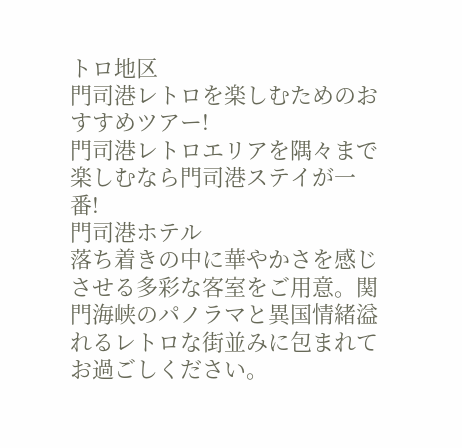トロ地区
門司港レトロを楽しむためのおすすめツアー!
門司港レトロエリアを隅々まで楽しむなら門司港ステイが一番!
門司港ホテル
落ち着きの中に華やかさを感じさせる多彩な客室をご用意。関門海峡のパノラマと異国情緒溢れるレトロな街並みに包まれてお過ごしください。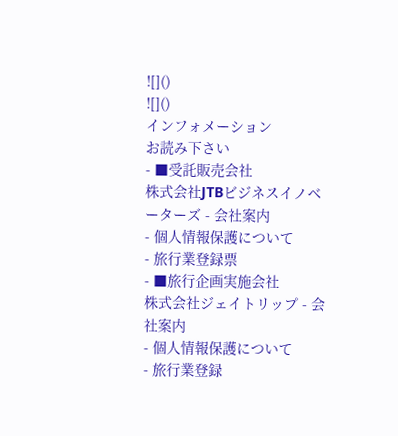![]()
![]()
インフォメーション
お読み下さい
- ■受託販売会社
株式会社JTBビジネスイノベーターズ - 会社案内
- 個人情報保護について
- 旅行業登録票
- ■旅行企画実施会社
株式会社ジェイトリップ - 会社案内
- 個人情報保護について
- 旅行業登録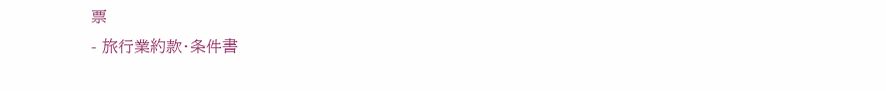票
- 旅行業約款・条件書